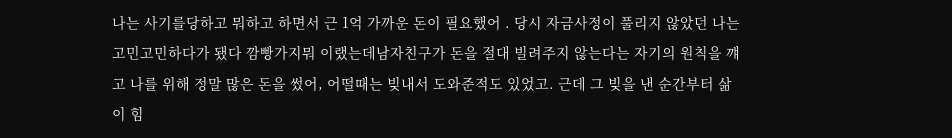나는 사기를당하고 뭐하고 하면서 근 1억 가까운 돈이 필요했어 . 당시 자금사정이 풀리지 않았던 나는 고민고민하다가 됐다 깜빵가지뭐 이랬는데남자친구가 돈을 절대 빌려주지 않는다는 자기의 원칙을 꺠고 나를 위해 정말 많은 돈을 썼어, 어떨때는 빚내서 도와준적도 있었고. 근데 그 빚을 낸 순간부터 삶이 힘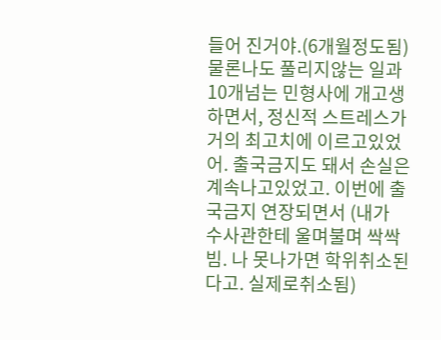들어 진거야.(6개월정도됨)물론나도 풀리지않는 일과 10개넘는 민형사에 개고생하면서, 정신적 스트레스가 거의 최고치에 이르고있었어. 출국금지도 돼서 손실은 계속나고있었고. 이번에 출국금지 연장되면서 (내가 수사관한테 울며불며 싹싹빔. 나 못나가면 학위취소된다고. 실제로취소됨)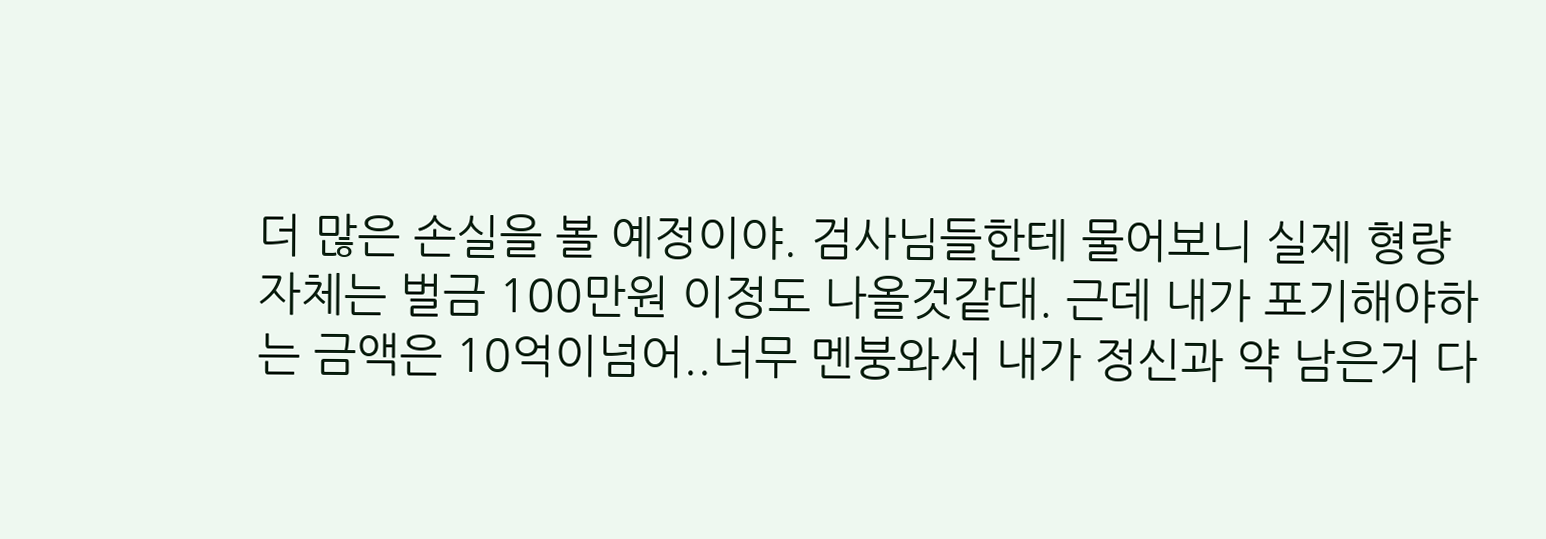더 많은 손실을 볼 예정이야. 검사님들한테 물어보니 실제 형량 자체는 벌금 100만원 이정도 나올것같대. 근데 내가 포기해야하는 금액은 10억이넘어..너무 멘붕와서 내가 정신과 약 남은거 다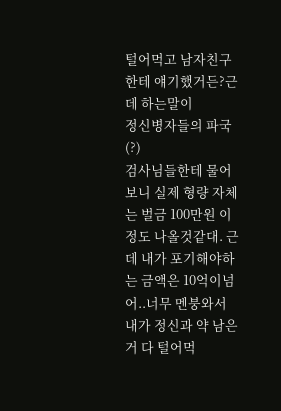털어먹고 남자친구한테 얘기했거든?근데 하는말이
정신병자들의 파국(?)
검사님들한테 물어보니 실제 형량 자체는 벌금 100만원 이정도 나올것같대. 근데 내가 포기해야하는 금액은 10억이넘어..너무 멘붕와서 내가 정신과 약 남은거 다 털어먹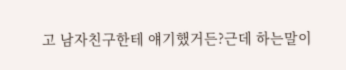고 남자친구한테 얘기했거든?근데 하는말이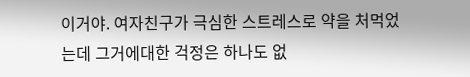이거야. 여자친구가 극심한 스트레스로 약을 처먹었는데 그거에대한 걱정은 하나도 없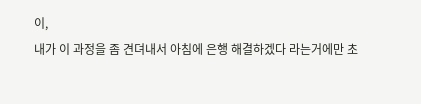이,
내가 이 과정을 좀 견뎌내서 아침에 은행 해결하겠다 라는거에만 초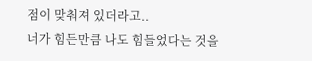점이 맞춰져 있더라고..
너가 힘든만큼 나도 힘들었다는 것을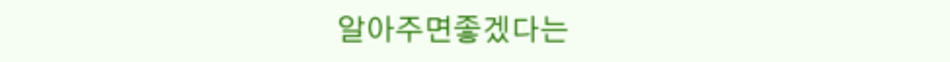알아주면좋겠다는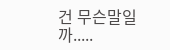건 무슨말일까.....